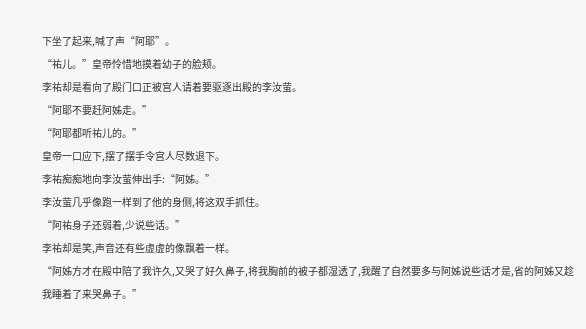下坐了起来,喊了声“阿耶”。
“祐儿。”皇帝怜惜地摸着幼子的脸颊。
李祐却是看向了殿门口正被宫人请着要驱逐出殿的李汝萤。
“阿耶不要赶阿姊走。”
“阿耶都听祐儿的。”
皇帝一口应下,摆了摆手令宫人尽数退下。
李祐痴痴地向李汝萤伸出手:“阿姊。”
李汝萤几乎像跑一样到了他的身侧,将这双手抓住。
“阿祐身子还弱着,少说些话。”
李祐却是笑,声音还有些虚虚的像飘着一样。
“阿姊方才在殿中陪了我许久,又哭了好久鼻子,将我胸前的被子都湿透了,我醒了自然要多与阿姊说些话才是,省的阿姊又趁我睡着了来哭鼻子。”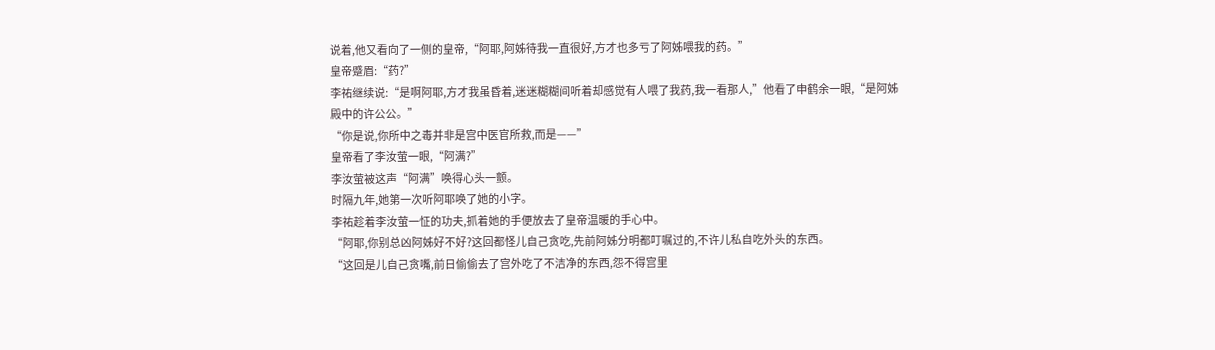说着,他又看向了一侧的皇帝,“阿耶,阿姊待我一直很好,方才也多亏了阿姊喂我的药。”
皇帝蹙眉:“药?”
李祐继续说:“是啊阿耶,方才我虽昏着,迷迷糊糊间听着却感觉有人喂了我药,我一看那人,”他看了申鹤余一眼,“是阿姊殿中的许公公。”
“你是说,你所中之毒并非是宫中医官所救,而是——”
皇帝看了李汝萤一眼,“阿满?”
李汝萤被这声“阿满”唤得心头一颤。
时隔九年,她第一次听阿耶唤了她的小字。
李祐趁着李汝萤一怔的功夫,抓着她的手便放去了皇帝温暖的手心中。
“阿耶,你别总凶阿姊好不好?这回都怪儿自己贪吃,先前阿姊分明都叮嘱过的,不许儿私自吃外头的东西。
“这回是儿自己贪嘴,前日偷偷去了宫外吃了不洁净的东西,怨不得宫里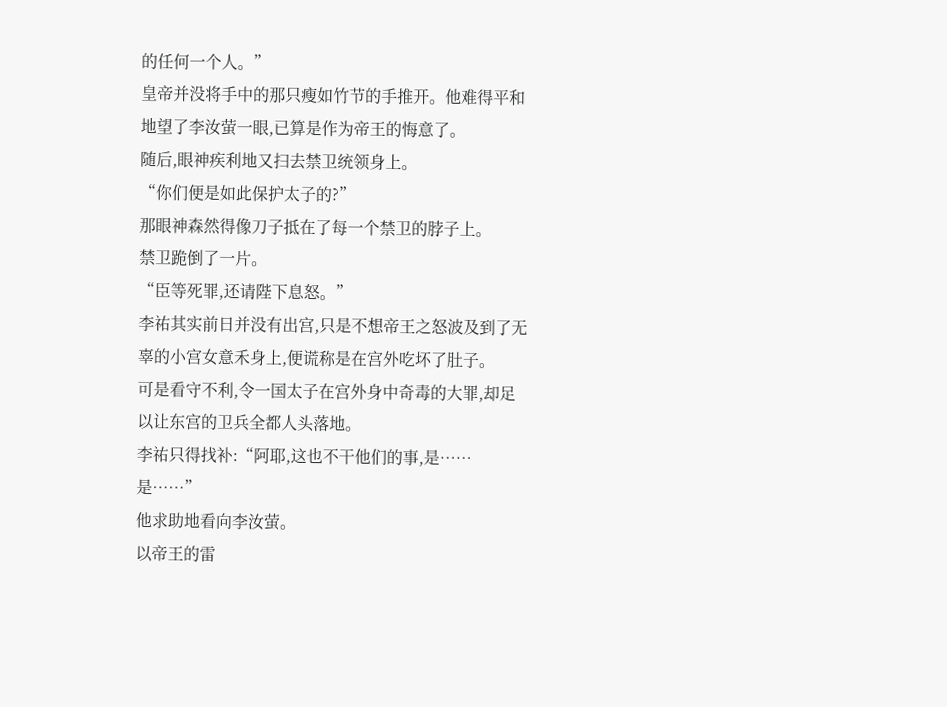的任何一个人。”
皇帝并没将手中的那只瘦如竹节的手推开。他难得平和地望了李汝萤一眼,已算是作为帝王的悔意了。
随后,眼神疾利地又扫去禁卫统领身上。
“你们便是如此保护太子的?”
那眼神森然得像刀子抵在了每一个禁卫的脖子上。
禁卫跪倒了一片。
“臣等死罪,还请陛下息怒。”
李祐其实前日并没有出宫,只是不想帝王之怒波及到了无辜的小宫女意禾身上,便谎称是在宫外吃坏了肚子。
可是看守不利,令一国太子在宫外身中奇毒的大罪,却足以让东宫的卫兵全都人头落地。
李祐只得找补:“阿耶,这也不干他们的事,是……是……”
他求助地看向李汝萤。
以帝王的雷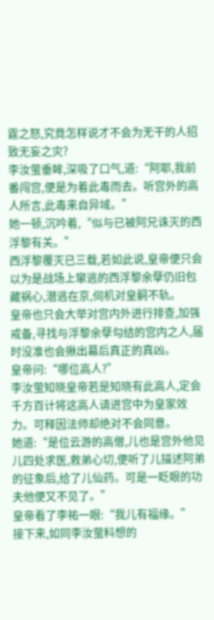霆之怒,究竟怎样说才不会为无干的人招致无妄之灾?
李汝萤垂眸,深吸了口气,道:“阿耶,我前番闯宫,便是为着此毒而去。听宫外的高人所言,此毒来自异域。”
她一顿,沉吟着,“似与已被阿兄诛灭的西浮黎有关。”
西浮黎覆灭已三载,若如此说,皇帝便只会以为是战场上窜逃的西浮黎余孽仍旧包藏祸心,潜逃在京,伺机对皇嗣不轨。
皇帝也只会大举对宫内外进行排查,加强戒备,寻找与浮黎余孽勾结的宫内之人,届时没准也会揪出幕后真正的真凶。
皇帝问:“哪位高人?”
李汝萤知晓皇帝若是知晓有此高人,定会千方百计将这高人请进宫中为皇家效力。可释因法师却绝对不会同意。
她道:“是位云游的高僧,儿也是宫外他见儿四处求医,救弟心切,便听了儿描述阿弟的征象后,给了儿仙药。可是一眨眼的功夫他便又不见了。”
皇帝看了李祐一眼:“我儿有福缘。”
接下来,如同李汝萤料想的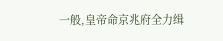一般,皇帝命京兆府全力缉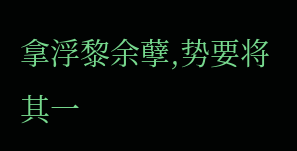拿浮黎余孽,势要将其一